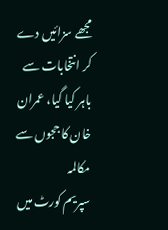مجھے سزائیں دے کر انتخابات سے باہر کیا گیا، عمران خان کا ججوں سے مکالمہ
سپریم کورٹ میں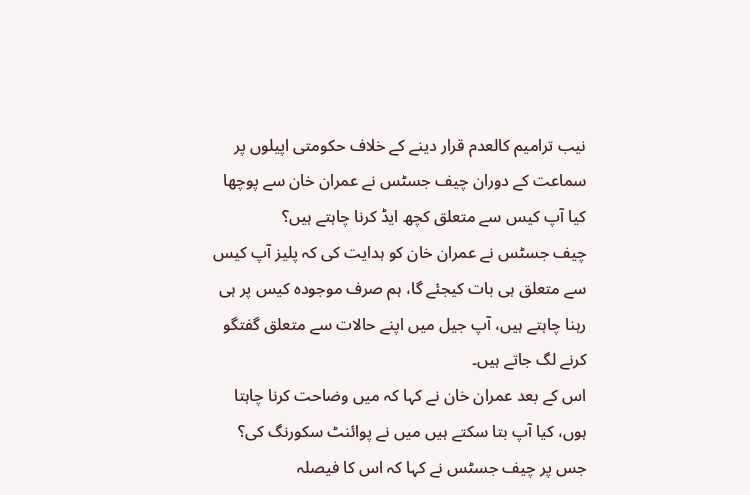نیب ترامیم کالعدم قرار دینے کے خلاف حکومتی اپیلوں پر سماعت کے دوران چیف جسٹس نے عمران خان سے پوچھا کیا آپ کیس سے متعلق کچھ ایڈ کرنا چاہتے ہیں؟
چیف جسٹس نے عمران خان کو ہدایت کی کہ پلیز آپ کیس سے متعلق ہی بات کیجئے گا، ہم صرف موجودہ کیس پر ہی رہنا چاہتے ہیں، آپ جیل میں اپنے حالات سے متعلق گفتگو کرنے لگ جاتے ہیں۔
اس کے بعد عمران خان نے کہا کہ میں وضاحت کرنا چاہتا ہوں، کیا آپ بتا سکتے ہیں میں نے پوائنٹ سکورنگ کی؟
جس پر چیف جسٹس نے کہا کہ اس کا فیصلہ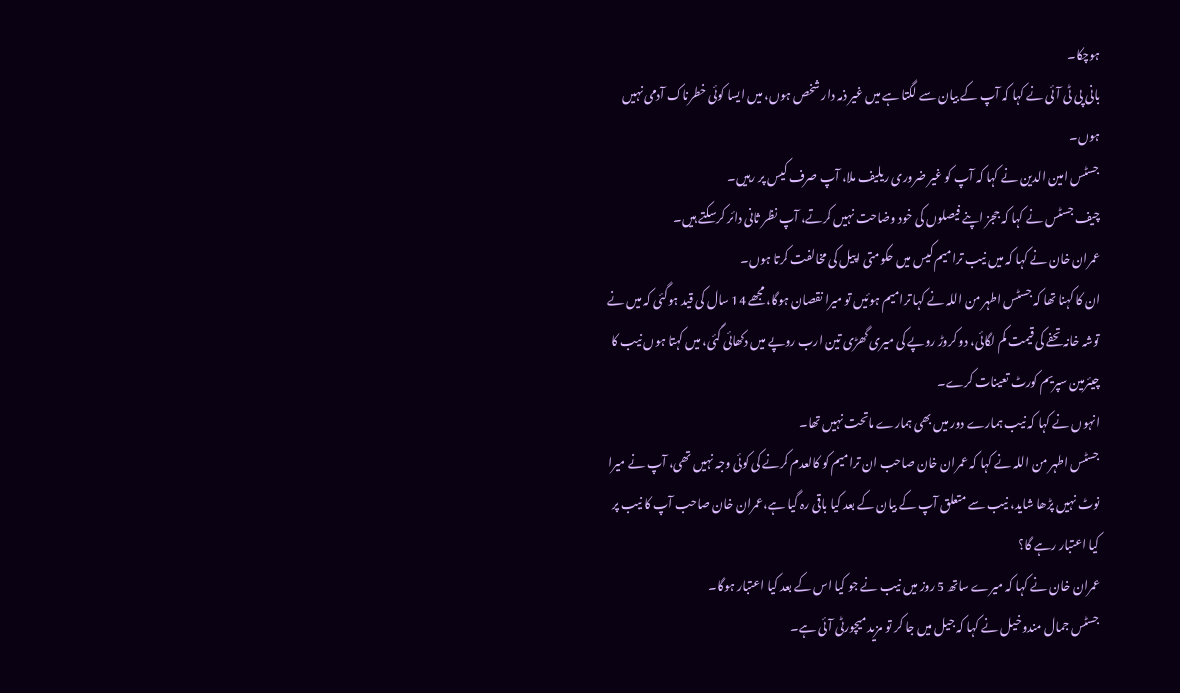ہوچکا۔
بانی پی ٹی آئی نے کہا کہ آپ کے بیان سے لگتا ہے میں غیر ذمہ دار شخص ہوں، میں ایسا کوئی خطرناک آدمی نہیں ہوں۔
جسٹس امین الدین نے کہا کہ آپ کو غیر ضروری ریلیف ملا، آپ صرف کیس پر رہیں۔
چیف جسٹس نے کہا کہ ججز اپنے فیصلوں کی خود وضاحت نہیں کرتے، آپ نظر ثانی دائر کرسکتے ہیں۔
عمران خان نے کہا کہ میں نیب ترامیم کیس میں حکومتی اپیل کی مخالفت کرتا ہوں۔
ان کا کہنا تھا کہ جسٹس اطہر من اللہ نے کہا ترامیم ہوئیں تو میرا نقصان ہوگا، مجھے 14 سال کی قید ہوگئی کہ میں نے توشہ خانہ تحفے کی قیمت کم لگائی، دو کروڑ روپے کی میری گھڑی تین ارب روپے میں دکھائی گئی، میں کہتا ہوں نیب کا چیئرمین سپریم کورٹ تعینات کرے۔
انہوں نے کہا کہ نیب ہمارے دور میں بھی ہمارے ماتحت نہیں تھا۔
جسٹس اطہر من اللہ نے کہا کہ عمران خان صاحب ان ترامیم کو کالعدم کرنے کی کوئی وجہ نہیں تھی، آپ نے میرا نوٹ نہیں پڑھا شاید، نیب سے متعلق آپ کے بیان کے بعد کیا باقی رہ گیا ہے،عمران خان صاحب آپ کا نیب پر کیا اعتبار رہے گا؟
عمران خان نے کہا کہ میرے ساتھ 5 روز میں نیب نے جو کیا اس کے بعد کیا اعتبار ہوگا۔
جسٹس جمال مندوخیل نے کہا کہ جیل میں جا کر تو مزید میچورٹی آئی ہے۔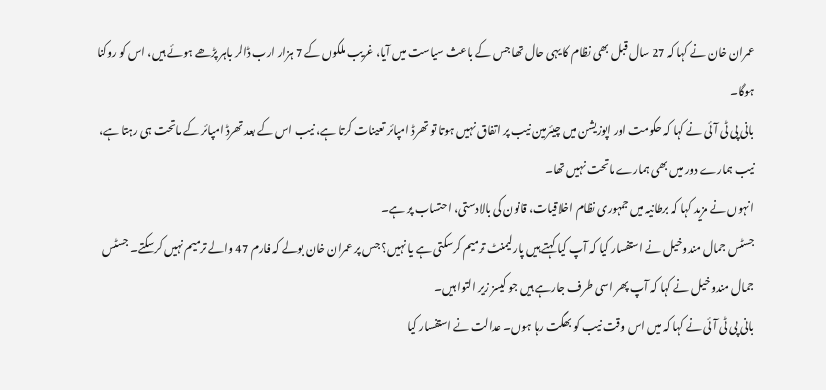عمران خان نے کہا کہ 27 سال قبل بھی نظام کا یہی حال تھا جس کے باعث سیاست میں آیا، غریب ملکوں کے 7 ہزار ارب ڈالر باہر پڑھے ہوئے ہیں، اس کو روکنا ہوگا۔
بانی پی ٹی آئی نے کہا کہ حکومت اور اپوزیشن میں چیئرمین نیب پر اتفاق نہیں ہوتا تو تھرڈ امپائر تعینات کرتا ہے، نیب اس کے بعد تھرڈ امپائر کے ماتحت ہی رہتا ہے، نیب ہمارے دور میں بھی ہمارے ماتحت نہیں تھا۔
انہوں نے مزید کہا کہ برطانیہ میں جمہوری نظام اخلاقیات، قانون کی بالادستی، احتساب پر ہے۔
جسٹس جمال مندوخیل نے استفسار کیا کہ آپ کیا کہتے ہیں پارلیمنٹ ترمیم کرسکتی ہے یا نہیں؟ جس پر عمران خان بولے کہ فارم 47 والے ترمیم نہیں کرسکتے۔ جسٹس جمال مندوخیل نے کہا کہ آپ پھر اسی طرف جارہے ہیں جو کیسز زیر التوا ہیں۔
بانی پی ٹی آئی نے کہا کہ میں اس وقت نیب کو بھگت رہا ہوں۔ عدالت نے استفسار کیا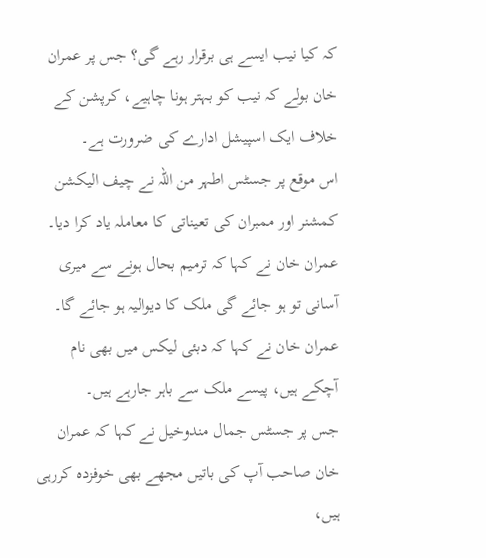کہ کیا نیب ایسے ہی برقرار رہے گی؟ جس پر عمران خان بولے کہ نیب کو بہتر ہونا چاہیے، کرپشن کے خلاف ایک اسپیشل ادارے کی ضرورت ہے۔
اس موقع پر جسٹس اطہر من اللہ نے چیف الیکشن کمشنر اور ممبران کی تعیناتی کا معاملہ یاد کرا دیا۔
عمران خان نے کہا کہ ترمیم بحال ہونے سے میری آسانی تو ہو جائے گی ملک کا دیوالیہ ہو جائے گا۔
عمران خان نے کہا کہ دبئی لیکس میں بھی نام آچکے ہیں، پیسے ملک سے باہر جارہے ہیں۔
جس پر جسٹس جمال مندوخیل نے کہا کہ عمران خان صاحب آپ کی باتیں مجھے بھی خوفزدہ کررہی ہیں،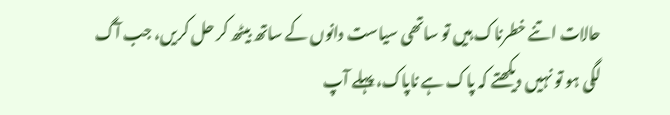حالات اتنے خطرناک ہیں تو ساتھی سیاست دانوں کے ساتھ بیٹھ کر حل کریں، جب آگ لگی ہو تو نہیں دیکھتے کہ پاک ہے ناپاک، پہلے آپ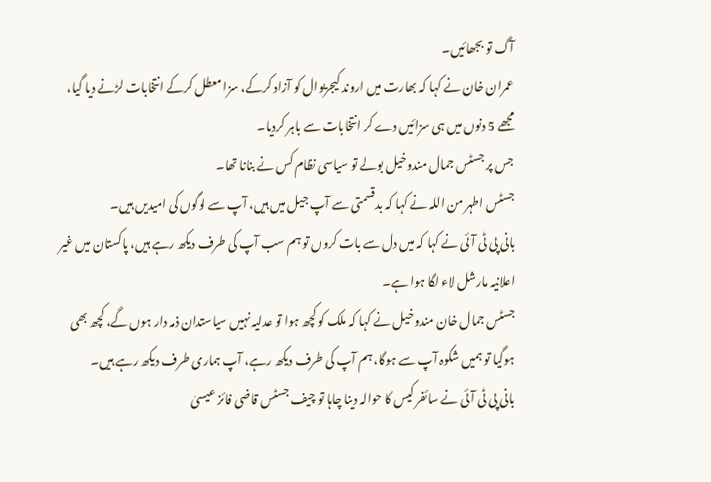آگ تو بجھائیں۔
عمران خان نے کہا کہ بھارت میں اروند کیجریوال کو آزاد کرکے، سزا معطل کرکے انتخابات لڑنے دیا گیا، مجھے 5 دنوں میں ہی سزائیں دے کر انتخابات سے باہر کردیا۔
جس پر جسٹس جمال مندوخیل بولے تو سیاسی نظام کس نے بنانا تھا۔
جسٹس اطہر من اللہ نے کہا کہ بدقسمتی سے آپ جیل میں ہیں، آپ سے لوگوں کی امیدیں ہیں۔
بانی پی ٹی آئی نے کہا کہ میں دل سے بات کروں تو ہم سب آپ کی طرف دیکھ رہے ہیں، پاکستان میں غیر اعلانیہ مارشل لاء لگا ہوا ہے۔
جسٹس جمال خان مندوخیل نے کہا کہ ملک کو کچھ ہوا تو عدلیہ نہیں سیاستدان ذمہ دار ہوں گے، کچھ بھی ہوگیا تو ہمیں شکوہ آپ سے ہوگا، ہم آپ کی طرف دیکھ رہے، آپ ہماری طرف دیکھ رہے ہیں۔
بانی پی ٹی آئی نے سائفر کیس کا حوالہ دینا چاہا تو چیف جسٹس قاضی فائز عیسیٰ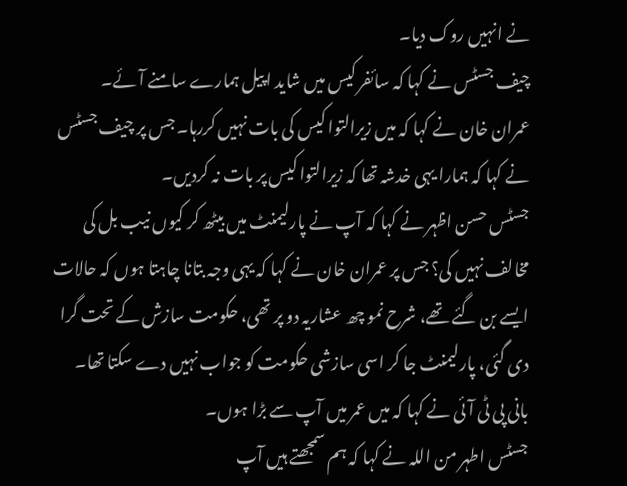نے انہیں روک دیا۔
چیف جسٹس نے کہا کہ سائفر کیس میں شاید اپیل ہمارے سامنے آئے۔
عمران خان نے کہا کہ میں زیرالتوا کیس کی بات نہیں کررہا۔ جس پر چیف جسٹس نے کہا کہ ہمارا یہی خدشہ تھا کہ زیرالتوا کیس پر بات نہ کردیں۔
جسٹس حسن اظہر نے کہا کہ آپ نے پارلیمنٹ میں بیٹھ کر کیوں نیب بل کی مخالف نہیں کی؟ جس پر عمران خان نے کہا کہ یہی وجہ بتانا چاہتا ہوں کہ حالات ایسے بن گئے تھے، شرح نمو چھ عشاریہ دو پر تھی، حکومت سازش کے تحت گرا دی گئی، پارلیمنٹ جا کر اسی سازشی حکومت کو جواب نہیں دے سکتا تھا۔
بانی پی ٹی آئی نے کہا کہ میں عمر میں آپ سے بڑا ہوں۔
جسٹس اطہر من اللہ نے کہا کہ ہم سمجھتے ہیں آپ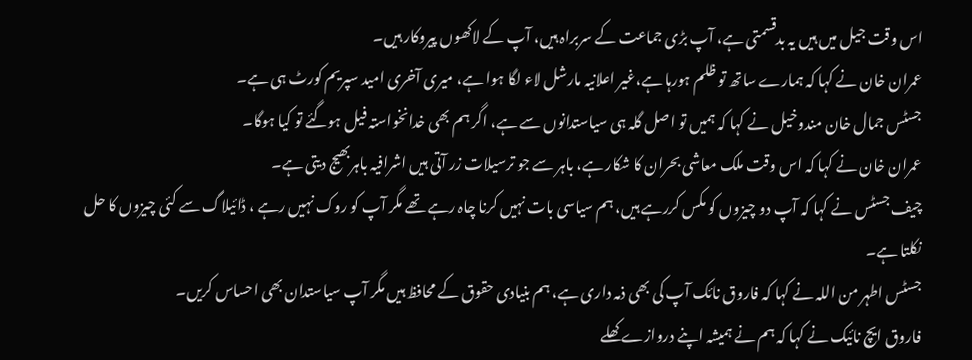اس وقت جیل میں ہیں یہ بدقسمتی ہے، آپ بڑی جماعت کے سربراہ ہیں، آپ کے لاکھوں پیروکار ہیں۔
عمران خان نے کہا کہ ہمارے ساتھ تو ظلم ہورہا ہے،غیر اعلانیہ مارشل لاء لگا ہوا ہے، میری آخری امید سپریم کورٹ ہی ہے۔
جسٹس جمال خان مندوخیل نے کہا کہ ہمیں تو اصل گلہ ہی سیاستدانوں سے ہے، اگر ہم بھی خدانخواستہ فیل ہوگئے تو کیا ہوگا۔
عمران خان نے کہا کہ اس وقت ملک معاشی بحران کا شکار ہے، باہر سے جو ترسیلات زر آتی ہیں اشرافیہ باہربھیج دیتی ہے۔
چیف جسٹس نے کہا کہ آپ دو چیزوں کو مکس کررہے ہیں، ہم سیاسی بات نہیں کرنا چاہ رہے تھے مگر آپ کو روک نہیں رہے ، ڈائیلاگ سے کئی چیزوں کا حل نکلتا ہے۔
جسٹس اطہر من اللہ نے کہا کہ فاروق نائک آپ کی بھی ذمہ داری ہے، ہم بنیادی حقوق کے محافظ ہیں مگر آپ سیاستدان بھی احساس کریں۔
فاروق ایچ نائیک نے کہا کہ ہم نے ہمیشہ اپنے دروازے کھلے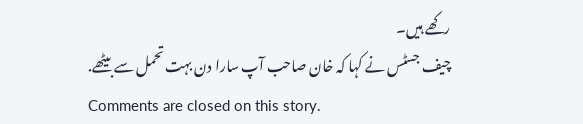رکھے ہیں۔
چیف جسٹس نے کہا کہ خان صاحب آپ سارا دن بہت تحمل سے بیٹھے.
Comments are closed on this story.